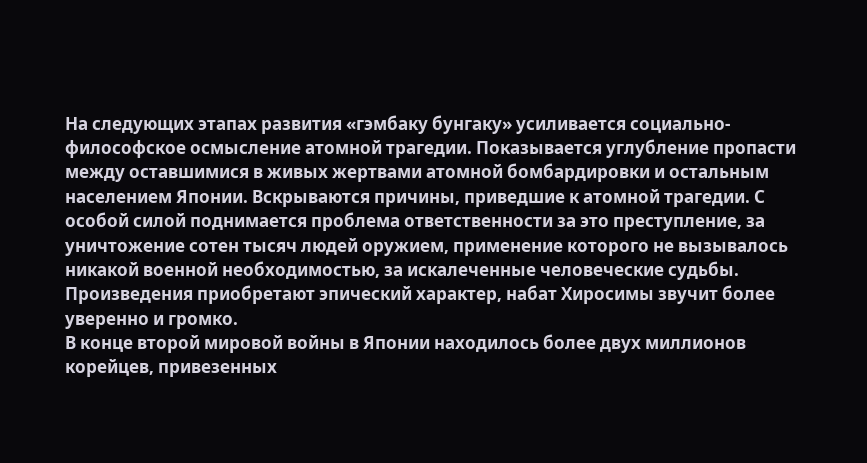На следующих этапах развития «гэмбаку бунгаку» усиливается социально-философское осмысление атомной трагедии. Показывается углубление пропасти между оставшимися в живых жертвами атомной бомбардировки и остальным населением Японии. Вскрываются причины, приведшие к атомной трагедии. С особой силой поднимается проблема ответственности за это преступление, за уничтожение сотен тысяч людей оружием, применение которого не вызывалось никакой военной необходимостью, за искалеченные человеческие судьбы. Произведения приобретают эпический характер, набат Хиросимы звучит более уверенно и громко.
В конце второй мировой войны в Японии находилось более двух миллионов корейцев, привезенных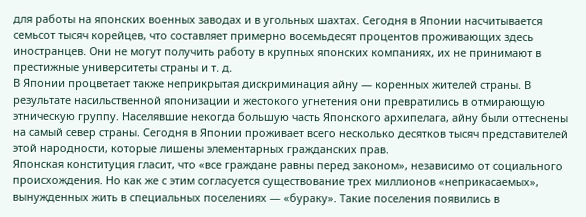для работы на японских военных заводах и в угольных шахтах. Сегодня в Японии насчитывается семьсот тысяч корейцев, что составляет примерно восемьдесят процентов проживающих здесь иностранцев. Они не могут получить работу в крупных японских компаниях, их не принимают в престижные университеты страны и т. д.
В Японии процветает также неприкрытая дискриминация айну — коренных жителей страны. В результате насильственной японизации и жестокого угнетения они превратились в отмирающую этническую группу. Населявшие некогда большую часть Японского архипелага, айну были оттеснены на самый север страны. Сегодня в Японии проживает всего несколько десятков тысяч представителей этой народности, которые лишены элементарных гражданских прав.
Японская конституция гласит, что «все граждане равны перед законом», независимо от социального происхождения. Но как же с этим согласуется существование трех миллионов «неприкасаемых», вынужденных жить в специальных поселениях — «бураку». Такие поселения появились в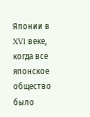Японии в XVI веке, когда все японское общество было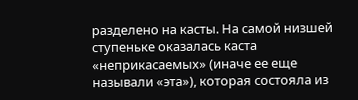разделено на касты. На самой низшей ступеньке оказалась каста «неприкасаемых» (иначе ее еще называли «эта»), которая состояла из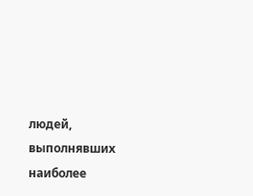людей, выполнявших наиболее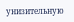унизительную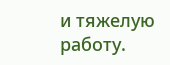и тяжелую работу.